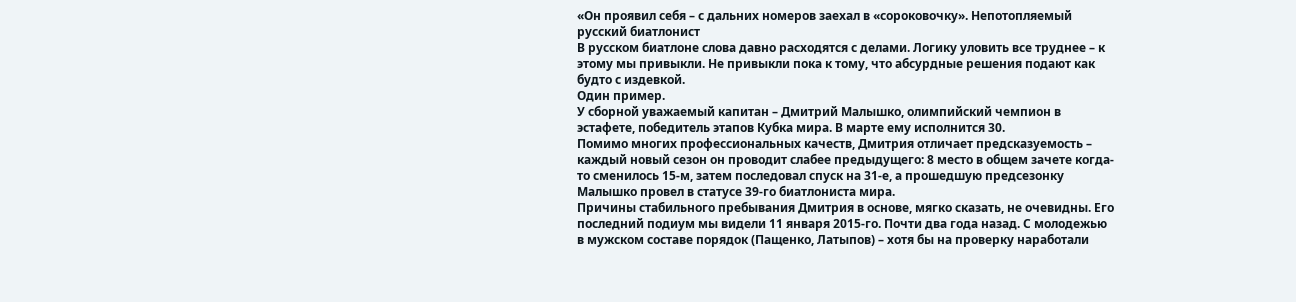«Он проявил себя – с дальних номеров заехал в «сороковочку». Непотопляемый русский биатлонист
В русском биатлоне слова давно расходятся с делами. Логику уловить все труднее – к этому мы привыкли. Не привыкли пока к тому, что абсурдные решения подают как будто с издевкой.
Один пример.
У сборной уважаемый капитан – Дмитрий Малышко, олимпийский чемпион в эстафете, победитель этапов Кубка мира. В марте ему исполнится 30.
Помимо многих профессиональных качеств, Дмитрия отличает предсказуемость – каждый новый сезон он проводит слабее предыдущего: 8 место в общем зачете когда-то сменилось 15-м, затем последовал спуск на 31-е, а прошедшую предсезонку Малышко провел в статусе 39-го биатлониста мира.
Причины стабильного пребывания Дмитрия в основе, мягко сказать, не очевидны. Его последний подиум мы видели 11 января 2015-го. Почти два года назад. С молодежью в мужском составе порядок (Пащенко, Латыпов) – хотя бы на проверку наработали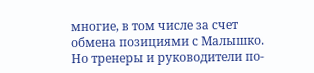многие, в том числе за счет обмена позициями с Малышко.
Но тренеры и руководители по-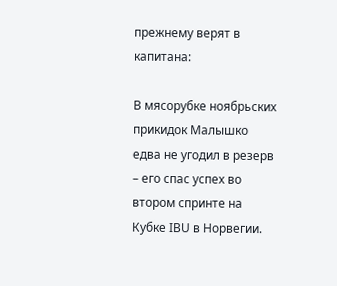прежнему верят в капитана:

В мясорубке ноябрьских прикидок Малышко едва не угодил в резерв – его спас успех во втором спринте на Кубке IBU в Норвегии.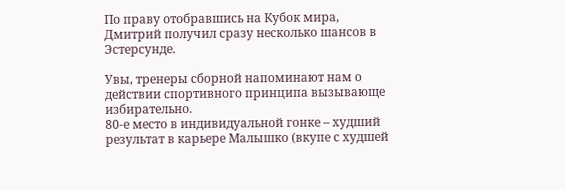По праву отобравшись на Кубок мира, Дмитрий получил сразу несколько шансов в Эстерсунде.

Увы, тренеры сборной напоминают нам о действии спортивного принципа вызывающе избирательно.
80-е место в индивидуальной гонке – худший результат в карьере Малышко (вкупе с худшей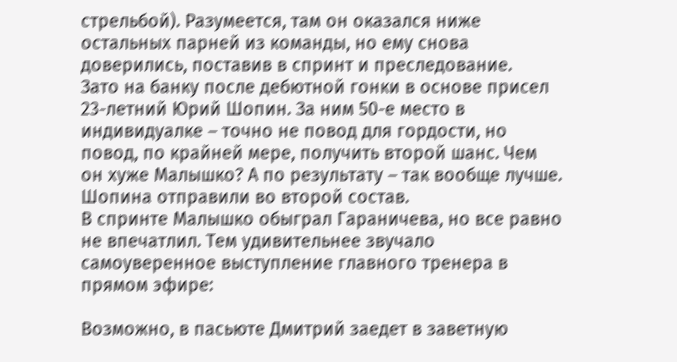стрельбой). Разумеется, там он оказался ниже остальных парней из команды, но ему снова доверились, поставив в спринт и преследование.
Зато на банку после дебютной гонки в основе присел 23-летний Юрий Шопин. За ним 50-е место в индивидуалке – точно не повод для гордости, но повод, по крайней мере, получить второй шанс. Чем он хуже Малышко? А по результату – так вообще лучше.
Шопина отправили во второй состав.
В спринте Малышко обыграл Гараничева, но все равно не впечатлил. Тем удивительнее звучало самоуверенное выступление главного тренера в прямом эфире:

Возможно, в пасьюте Дмитрий заедет в заветную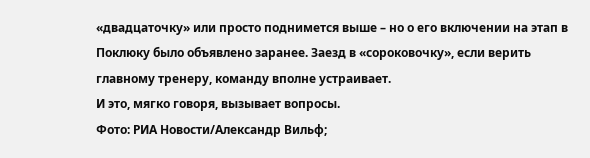«двадцаточку» или просто поднимется выше – но о его включении на этап в Поклюку было объявлено заранее. Заезд в «сороковочку», если верить главному тренеру, команду вполне устраивает.
И это, мягко говоря, вызывает вопросы.
Фото: РИА Новости/Александр Вильф;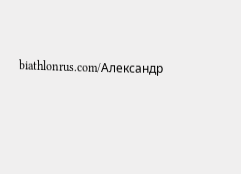biathlonrus.com/Александр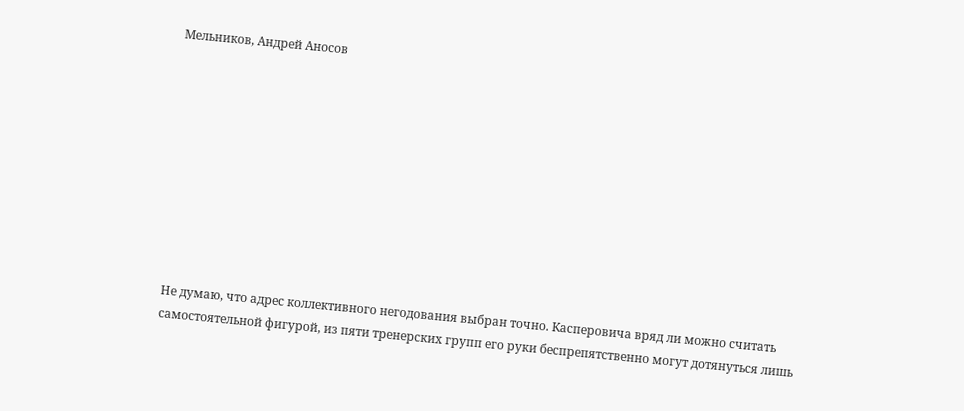Мельников, Андрей Аносов










Не думаю, что адрес коллективного негодования выбран точно. Касперовича вряд ли можно считать самостоятельной фигурой, из пяти тренерских групп его руки беспрепятственно могут дотянуться лишь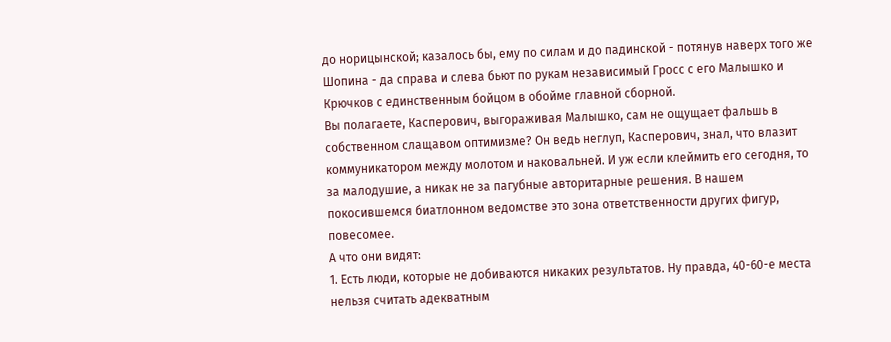до норицынской; казалось бы, ему по силам и до падинской - потянув наверх того же Шопина - да справа и слева бьют по рукам независимый Гросс с его Малышко и Крючков с единственным бойцом в обойме главной сборной.
Вы полагаете, Касперович, выгораживая Малышко, сам не ощущает фальшь в собственном слащавом оптимизме? Он ведь неглуп, Касперович, знал, что влазит коммуникатором между молотом и наковальней. И уж если клеймить его сегодня, то за малодушие, а никак не за пагубные авторитарные решения. В нашем покосившемся биатлонном ведомстве это зона ответственности других фигур, повесомее.
А что они видят:
1. Есть люди, которые не добиваются никаких результатов. Ну правда, 40-60-е места нельзя считать адекватным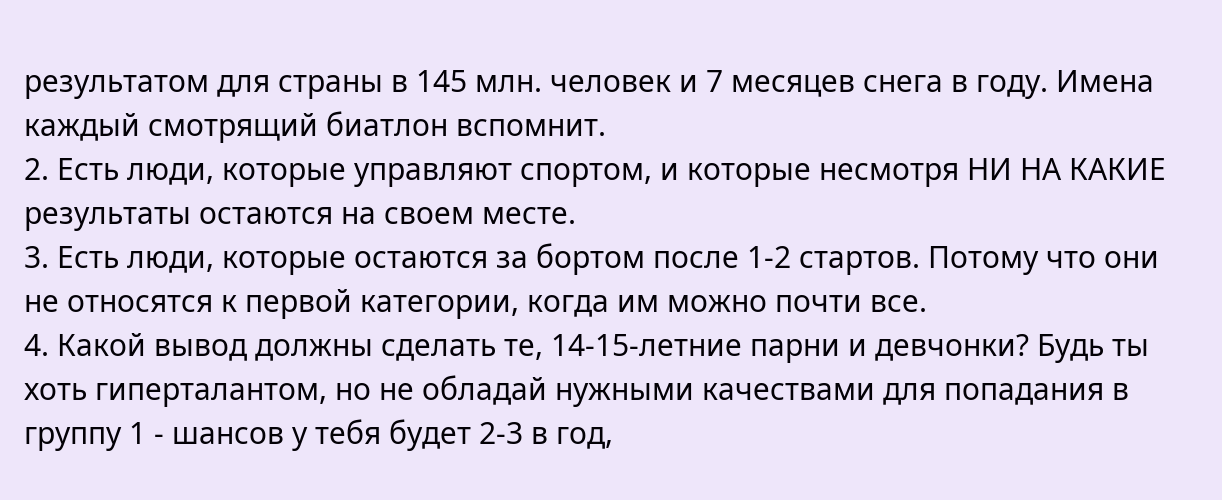результатом для страны в 145 млн. человек и 7 месяцев снега в году. Имена каждый смотрящий биатлон вспомнит.
2. Есть люди, которые управляют спортом, и которые несмотря НИ НА КАКИЕ результаты остаются на своем месте.
3. Есть люди, которые остаются за бортом после 1-2 стартов. Потому что они не относятся к первой категории, когда им можно почти все.
4. Какой вывод должны сделать те, 14-15-летние парни и девчонки? Будь ты хоть гиперталантом, но не обладай нужными качествами для попадания в группу 1 - шансов у тебя будет 2-3 в год,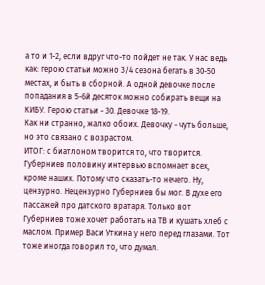а то и 1-2, если вдруг что-то пойдет не так. У нас ведь как: герою статьи можно 3/4 сезона бегать в 30-50 местах, и быть в сборной. А одной девочке после попадания в 5-6й десяток можно собирать вещи на КИБУ. Герою статьи - 30. Девочке 18-19.
Как ни странно, жалко обоих. Девочку - чуть больше, но это связано с возрастом.
ИТОГ: с биатлоном творится то, что творится. Губерниев половину интервью вспомнает всех, кроме наших. Потому что сказать-то нечего. Ну, цензурно. Нецензурно Губерниев бы мог. В духе его пассажей про датского вратаря. Только вот Губерниев тоже хочет работать на ТВ и кушать хлеб с маслом. Пример Васи Уткина у него перед глазами. Тот тоже иногда говорил то, что думал.